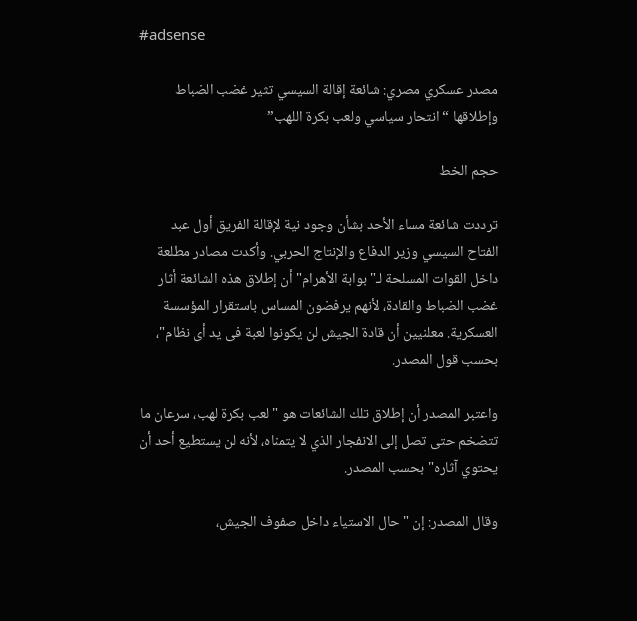#adsense

مصدر عسكري مصري: شائعة إقالة السيسي تثير غضب الضباط وإطلاقها “انتحار سياسي ولعب بكرة اللهب”

حجم الخط

ترددت شائعة مساء الأحد بشأن وجود نية لإقالة الفريق أول عبد الفتاح السيسي وزير الدفاع والإنتاج الحربي. وأكدت مصادر مطلعة داخل القوات المسلحة لـ"بوابة الأهرام" أن إطلاق هذه الشائعة أثار غضب الضباط والقادة، لأنهم يرفضون المساس باستقرار المؤسسة العسكرية. معلنيين أن قادة الجيش لن يكونوا لعبة فى يد أى نظام"، بحسب قول المصدر.

واعتبر المصدر أن إطلاق تلك الشائعات هو "لعب بكرة لهب، سرعان ما تتضخم حتى تصل إلى الانفجار الذي لا يتمناه، لأنه لن يستطيع أحد أن يحتوي آثاره" بحسب المصدر.

وقال المصدر: إن "حال الاستياء داخل صفوف الجيش،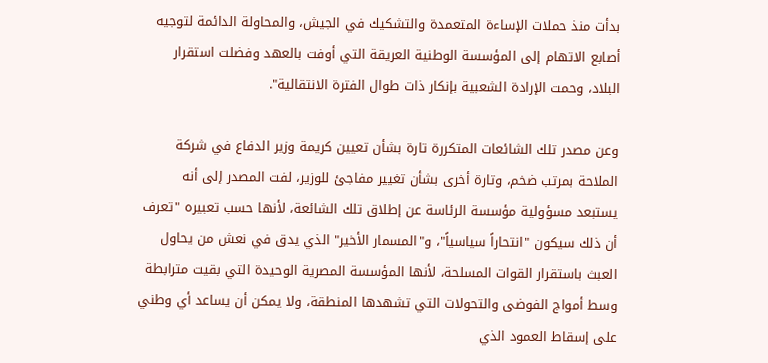بدأت منذ حملات الإساءة المتعمدة والتشكيك في الجيش، والمحاولة الدائمة لتوجيه أصابع الاتهام إلى المؤسسة الوطنية العريقة التي أوفت بالعهد وفضلت استقرار البلاد، وحمت الإرادة الشعبية بإنكار ذات طوال الفترة الانتقالية".

وعن مصدر تلك الشائعات المتكررة تارة بشأن تعيين كريمة وزير الدفاع في شركة الملاحة بمرتب ضخم، وتارة أخرى بشأن تغيير مفاجئ للوزير، لفت المصدر إلى أنه يستبعد مسؤولية مؤسسة الرئاسة عن إطلاق تلك الشائعة، لأنها حسب تعبيره "تعرف أن ذلك سيكون "انتحاراً سياسياً"، و"المسمار الأخير" الذي يدق في نعش من يحاول العبث باستقرار القوات المسلحة، لأنها المؤسسة المصرية الوحيدة التي بقيت مترابطة وسط أمواج الفوضى والتحولات التي تشهدها المنطقة، ولا يمكن أن يساعد أي وطني على إسقاط العمود الذي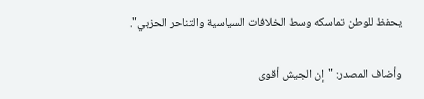يحفظ للوطن تماسكه وسط الخلافات السياسية والتناحر الحزبي".

وأضاف المصدر: "إن الجيش أقوى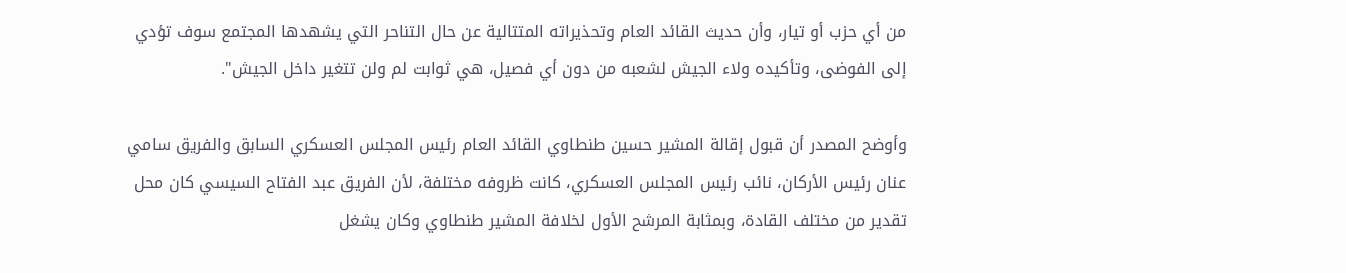من أي حزب أو تيار، وأن حديث القائد العام وتحذيراته المتتالية عن حال التناحر التي يشهدها المجتمع سوف تؤدي إلى الفوضى، وتأكيده ولاء الجيش لشعبه من دون أي فصيل، هي ثوابت لم ولن تتغير داخل الجيش".

وأوضح المصدر أن قبول إقالة المشير حسين طنطاوي القائد العام رئيس المجلس العسكري السابق والفريق سامي عنان رئيس الأركان، نائب رئيس المجلس العسكري، كانت ظروفه مختلفة، لأن الفريق عبد الفتاح السيسي كان محل تقدير من مختلف القادة، وبمثابة المرشح الأول لخلافة المشير طنطاوي وكان يشغل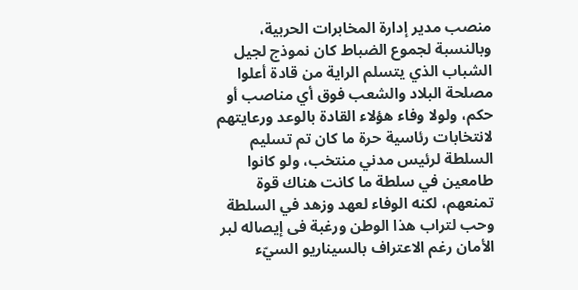منصب مدير إدارة المخابرات الحربية، وبالنسبة لجموع الضباط كان نموذج لجيل الشباب الذي يتسلم الراية من قادة أعلوا مصلحة البلاد والشعب فوق أي مناصب أو حكم، ولولا وفاء هؤلاء القادة بالوعد ورعايتهم لانتخابات رئاسية حرة ما كان تم تسليم السلطة لرئيس مدني منتخب، ولو كانوا طامعين في سلطة ما كانت هناك قوة تمنعهم، لكنه الوفاء لعهد وزهد في السلطة وحب لتراب هذا الوطن ورغبة فى إيصاله لبر الأمان رغم الاعتراف بالسيناريو السيّء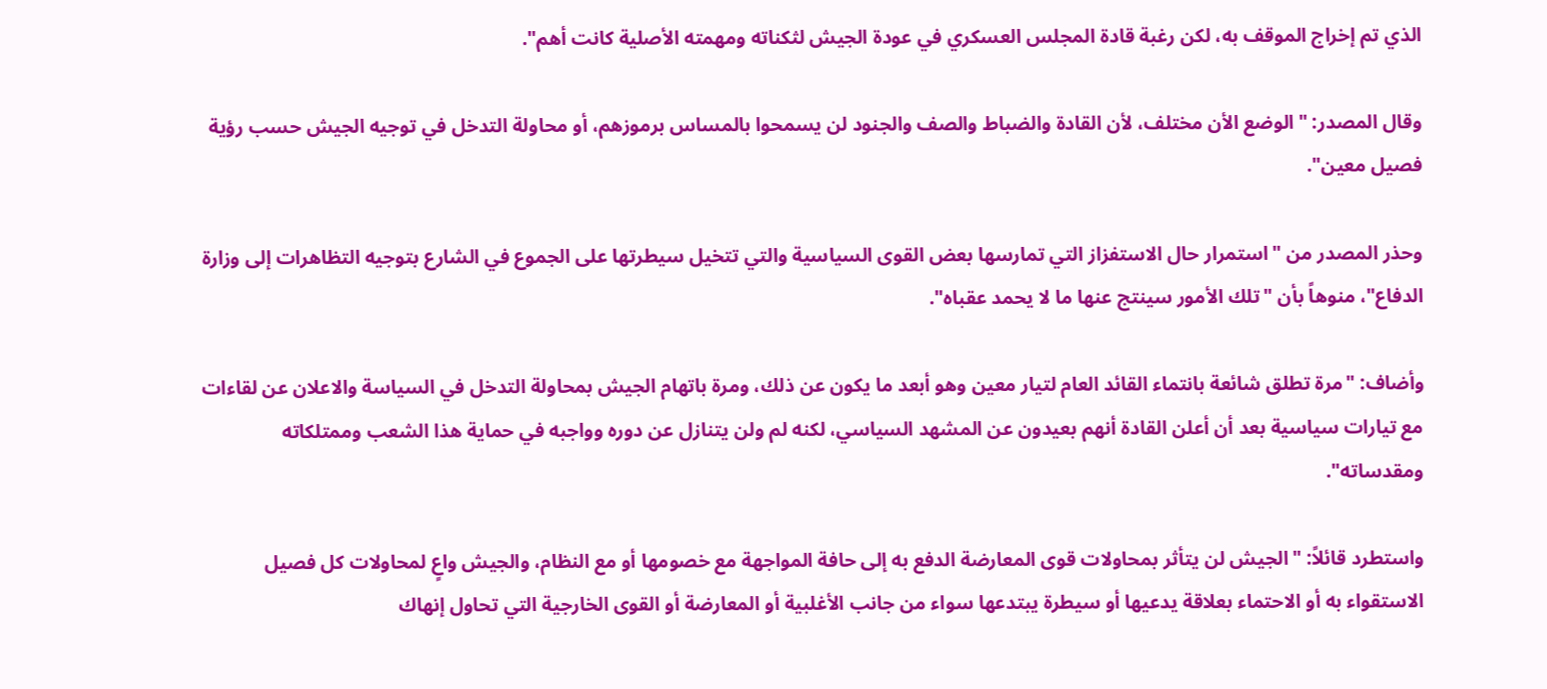الذي تم إخراج الموقف به، لكن رغبة قادة المجلس العسكري في عودة الجيش لثكناته ومهمته الأصلية كانت أهم".

وقال المصدر: "الوضع الأن مختلف، لأن القادة والضباط والصف والجنود لن يسمحوا بالمساس برموزهم، أو محاولة التدخل في توجيه الجيش حسب رؤية فصيل معين".

وحذر المصدر من "استمرار حال الاستفزاز التي تمارسها بعض القوى السياسية والتي تتخيل سيطرتها على الجموع في الشارع بتوجيه التظاهرات إلى وزارة الدفاع"، منوهاً بأن "تلك الأمور سينتج عنها ما لا يحمد عقباه".

وأضاف: "مرة تطلق شائعة بانتماء القائد العام لتيار معين وهو أبعد ما يكون عن ذلك، ومرة باتهام الجيش بمحاولة التدخل في السياسة والاعلان عن لقاءات مع تيارات سياسية بعد أن أعلن القادة أنهم بعيدون عن المشهد السياسي، لكنه لم ولن يتنازل عن دوره وواجبه في حماية هذا الشعب وممتلكاته ومقدساته".

واستطرد قائلاً: "الجيش لن يتأثر بمحاولات قوى المعارضة الدفع به إلى حافة المواجهة مع خصومها أو مع النظام، والجيش واعٍ لمحاولات كل فصيل الاستقواء به أو الاحتماء بعلاقة يدعيها أو سيطرة يبتدعها سواء من جانب الأغلبية أو المعارضة أو القوى الخارجية التي تحاول إنهاك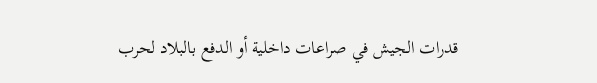قدرات الجيش في صراعات داخلية أو الدفع بالبلاد لحرب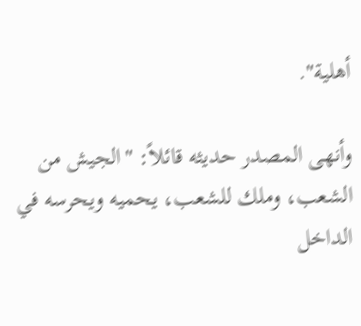أهلية".

وأنهى المصدر حديثه قائلاً: "الجيش من الشعب، وملك للشعب، يحميه ويحرسه في الداخل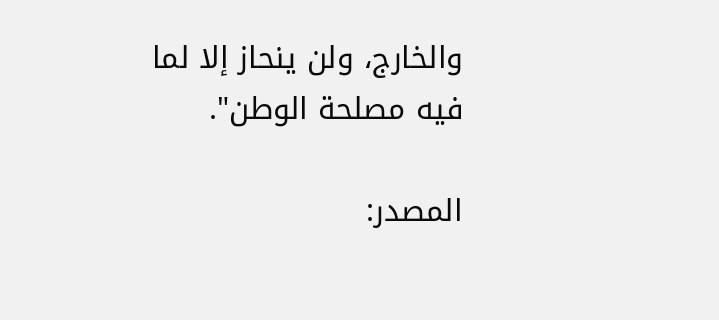والخارج، ولن ينحاز إلا لما فيه مصلحة الوطن".

المصدر: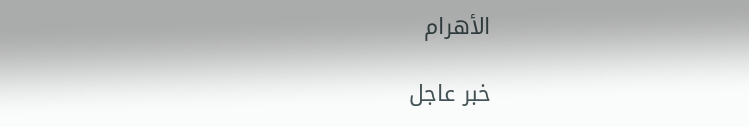الأهرام

خبر عاجل